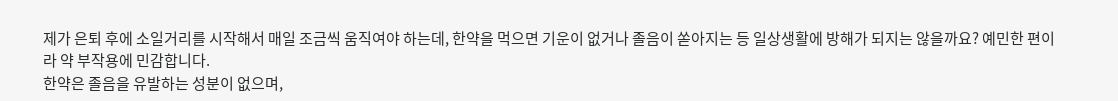제가 은퇴 후에 소일거리를 시작해서 매일 조금씩 움직여야 하는데, 한약을 먹으면 기운이 없거나 졸음이 쏟아지는 등 일상생활에 방해가 되지는 않을까요? 예민한 편이라 약 부작용에 민감합니다.
한약은 졸음을 유발하는 성분이 없으며,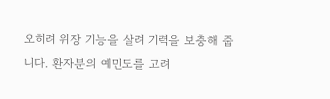오히려 위장 기능을 살려 기력을 보충해 줍니다. 환자분의 예민도를 고려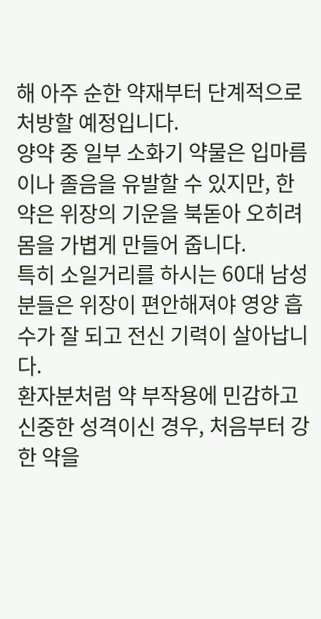해 아주 순한 약재부터 단계적으로 처방할 예정입니다.
양약 중 일부 소화기 약물은 입마름이나 졸음을 유발할 수 있지만, 한약은 위장의 기운을 북돋아 오히려 몸을 가볍게 만들어 줍니다.
특히 소일거리를 하시는 60대 남성분들은 위장이 편안해져야 영양 흡수가 잘 되고 전신 기력이 살아납니다.
환자분처럼 약 부작용에 민감하고 신중한 성격이신 경우, 처음부터 강한 약을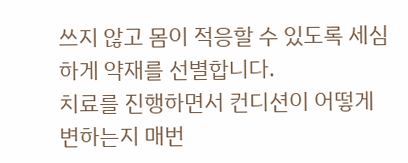쓰지 않고 몸이 적응할 수 있도록 세심하게 약재를 선별합니다.
치료를 진행하면서 컨디션이 어떻게 변하는지 매번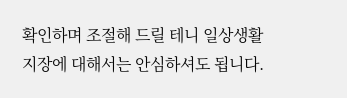확인하며 조절해 드릴 테니 일상생활 지장에 대해서는 안심하셔도 됩니다.